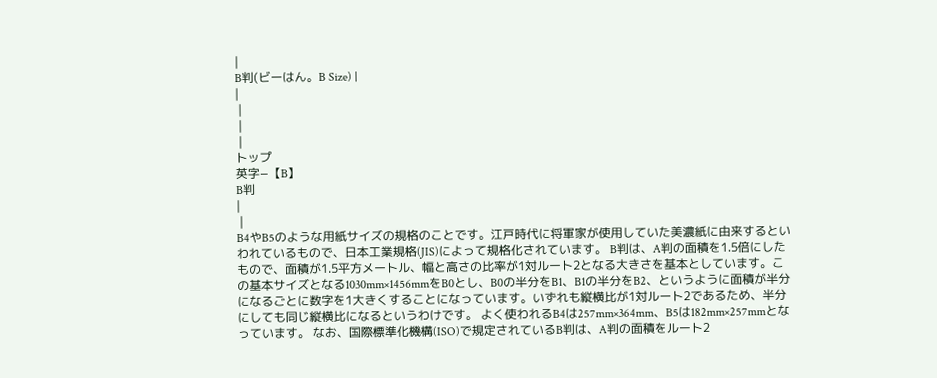|
B判(ビーはん。B Size) |
|
 |
 |
 |
トップ
英字−【B】
B判
|
 |
B4やB5のような用紙サイズの規格のことです。江戸時代に将軍家が使用していた美濃紙に由来するといわれているもので、日本工業規格(JIS)によって規格化されています。 B判は、A判の面積を1.5倍にしたもので、面積が1.5平方メートル、幅と高さの比率が1対ルート2となる大きさを基本としています。この基本サイズとなる1030mm×1456mmをB0とし、B0の半分をB1、B1の半分をB2、というように面積が半分になるごとに数字を1大きくすることになっています。いずれも縦横比が1対ルート2であるため、半分にしても同じ縦横比になるというわけです。 よく使われるB4は257mm×364mm、B5は182mm×257mmとなっています。 なお、国際標準化機構(ISO)で規定されているB判は、A判の面積をルート2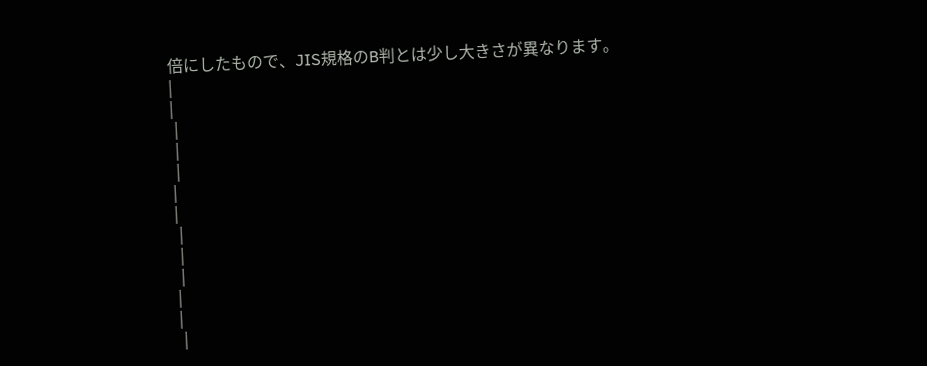倍にしたもので、JIS規格のB判とは少し大きさが異なります。
|
|
 |
 |
 |
|
|
 |
 |
 |
|
|
 |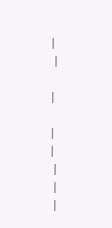|
 |

|

|
|
 |
 |
 |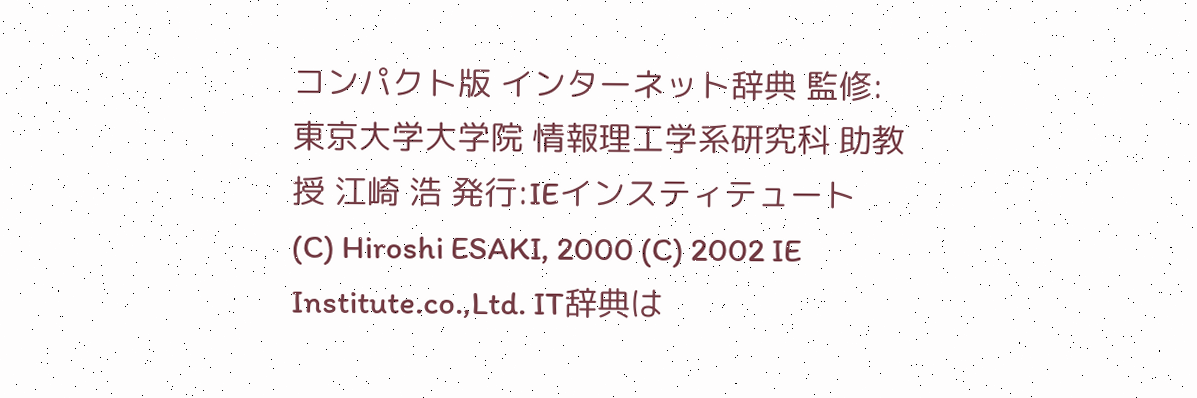コンパクト版 インターネット辞典 監修:東京大学大学院 情報理工学系研究科 助教授 江崎 浩 発行:IEインスティテュート (C) Hiroshi ESAKI, 2000 (C) 2002 IE Institute.co.,Ltd. IT辞典は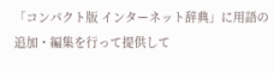「コンパクト版 インターネット辞典」に用語の追加・編集を行って提供して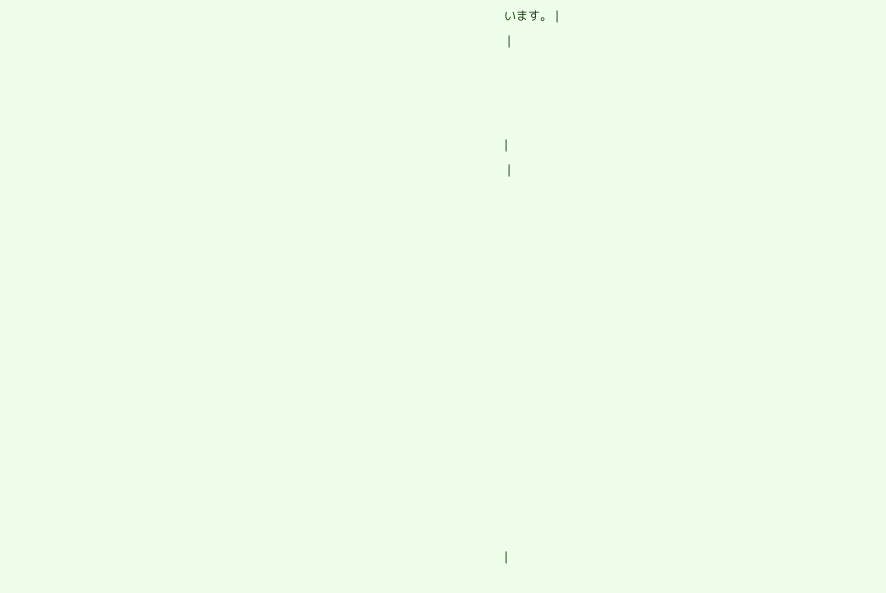います。 |
 |



|
 |














|